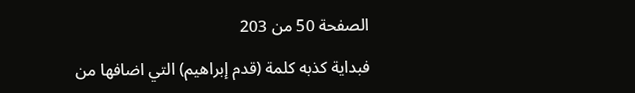الصفحة 50 من 203

فبداية كذبه كلمة (قدم إبراهيم) التي اضافها من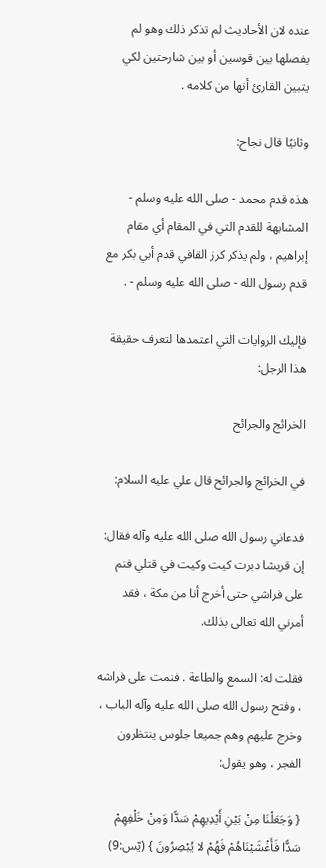عنده لان الأحاديث لم تذكر ذلك وهو لم يفصلها بين قوسين أو بين شارحتين لكي يتبين القارئ أنها من كلامه .

وثانيًا قال نجاح:

هذه قدم محمد - صلى الله عليه وسلم - المشابهة للقدم التي في المقام أي مقام إبراهيم ، ولم يذكر كرز القافي قدم أبي بكر مع قدم رسول الله - صلى الله عليه وسلم - .

فإليك الروايات التي اعتمدها لتعرف حقيقة هذا الرجل:

الخرائج والجرائح

في الخرائج والجرائح قال علي عليه السلام:

فدعاني رسول الله صلى الله عليه وآله فقال: إن قريشا دبرت كيت وكيت في قتلي فنم على فراشي حتى أخرج أنا من مكة ، فقد أمرني الله تعالى بذلك.

فقلت له: السمع والطاعة . فنمت على فراشه ، وفتح رسول الله صلى الله عليه وآله الباب ، وخرج عليهم وهم جميعا جلوس ينتظرون الفجر ، وهو يقول:

{ وَجَعَلْنَا مِنْ بَيْنِ أَيْدِيهِمْ سَدًّا وَمِنْ خَلْفِهِمْ سَدًّا فَأَغْشَيْنَاهُمْ فَهُمْ لا يُبْصِرُونَ } (يّس:9)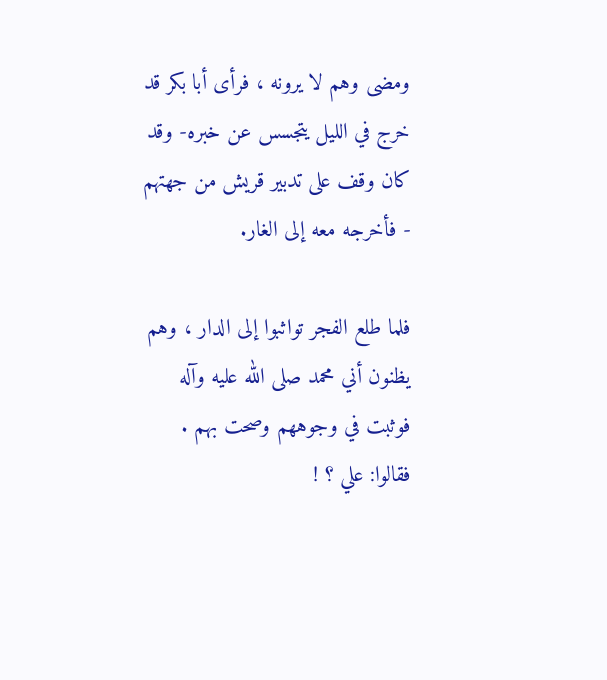ومضى وهم لا يرونه ، فرأى أبا بكر قد خرج في الليل يتجسس عن خبره- وقد كان وقف على تدبير قريش من جهتهم - فأخرجه معه إلى الغار.

فلما طلع الفجر تواثبوا إلى الدار ، وهم يظنون أني محمد صلى الله عليه وآله فوثبت في وجوههم وصحت بهم . فقالوا: علي ؟ !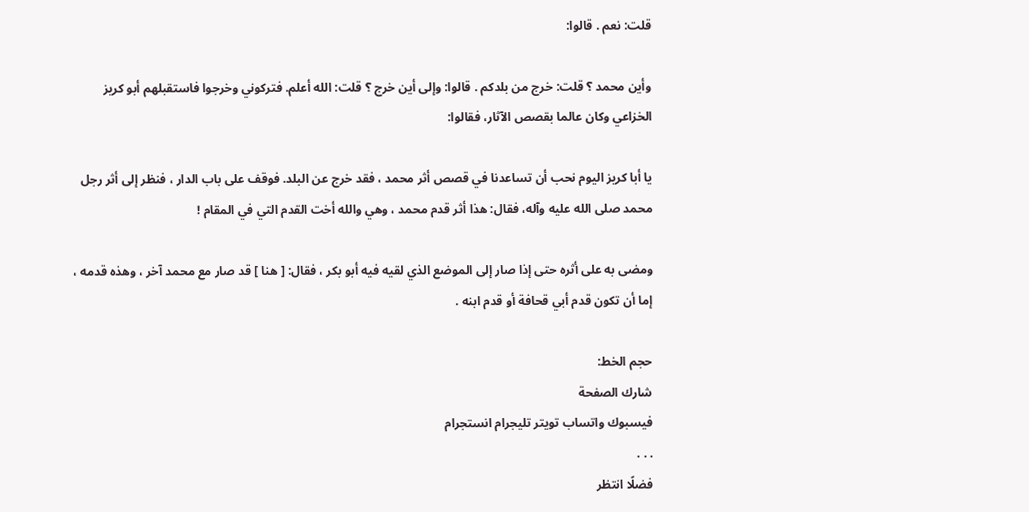قلت: نعم . قالوا:

وأين محمد ؟ قلت: خرج من بلدكم . قالوا: وإلى أين خرج ؟ قلت: الله أعلم. فتركوني وخرجوا فاستقبلهم أبو كريز الخزاعي وكان عالما بقصص الآثار، فقالوا:

يا أبا كريز اليوم نحب أن تساعدنا في قصص أثر محمد ، فقد خرج عن البلد. فوقف على باب الدار ، فنظر إلى أثر رجل محمد صلى الله عليه وآله، فقال: هذا أثر قدم محمد ، وهي والله أخت القدم التي في المقام !

ومضى به على أثره حتى إذا صار إلى الموضع الذي لقيه فيه أبو بكر ، فقال: [ هنا ] قد صار مع محمد آخر ، وهذه قدمه ، إما أن تكون قدم أبي قحافة أو قدم ابنه .

حجم الخط:
شارك الصفحة
فيسبوك واتساب تويتر تليجرام انستجرام
. . .
فضلًا انتظر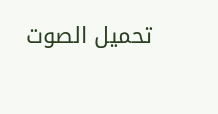تحميل الصوت